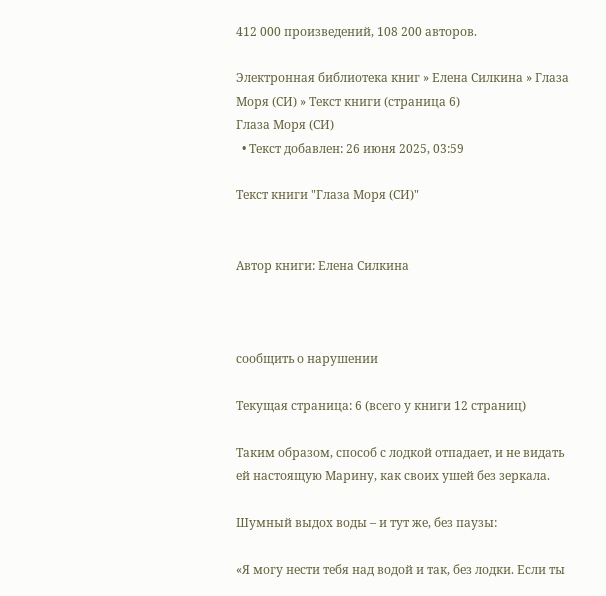412 000 произведений, 108 200 авторов.

Электронная библиотека книг » Елена Силкина » Глаза Моря (СИ) » Текст книги (страница 6)
Глаза Моря (СИ)
  • Текст добавлен: 26 июня 2025, 03:59

Текст книги "Глаза Моря (СИ)"


Автор книги: Елена Силкина



сообщить о нарушении

Текущая страница: 6 (всего у книги 12 страниц)

Таким образом, способ с лодкой отпадает, и не видать ей настоящую Марину, как своих ушей без зеркала.

Шумный выдох воды – и тут же, без паузы:

«Я могу нести тебя над водой и так, без лодки. Если ты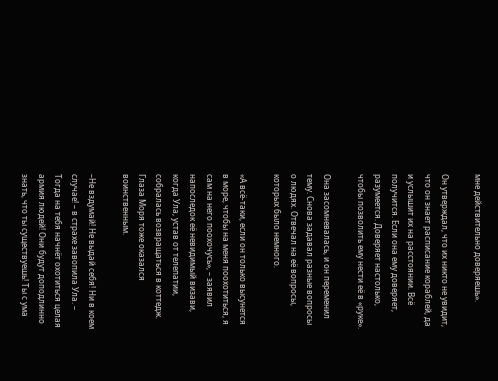мне действительно доверяешь».

Он утверждал, что их никто не увидит, что он знает расписание кораблей, да и услышит их на расстоянии. Всё получится. Если она ему доверяет, разумеется. Доверяет настолько, чтобы позволить ему нести её в «руке».

Она засомневалась, и он переменил тему. Снова задавал разные вопросы о людях. Отвечал на её вопросы, которых было немного.

«А всё-таки, если он только высунется в море, чтобы на меня поохотиться, я сам на него поохочусь», – заявил напоследок её невидимый визави, когда Ула, устав от телепатии, собралась возвращаться в коттедж. Глаза Моря тоже оказался воинственным.

–Не вздумай! Не выдай себя! Ни в коем случае! – в страхе завопила Ула. – Тогда на тебя начнёт охотиться целая армия людей! Они будут доподлинно знать, что ты существуешь! Ты с ума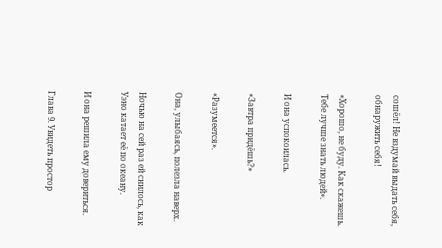сошёл! Не вздумай выдать себя, обнаружить себя!

«Хорошо, не буду. Как скажешь. Тебе лучше знать людей».

И она успокоилась.

«Завтра придёшь?»

«Разумеется».

Она, улыбаясь, полезла наверх.

Ночью на сей раз ей снилось, как Уэно катает её по океану.

И она решила ему довериться.

Глава 9. Увидеть простор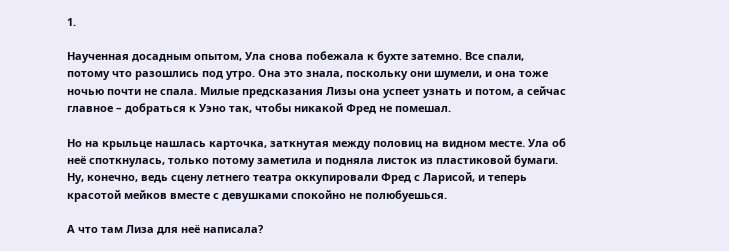1.

Наученная досадным опытом, Ула снова побежала к бухте затемно. Все спали, потому что разошлись под утро. Она это знала, поскольку они шумели, и она тоже ночью почти не спала. Милые предсказания Лизы она успеет узнать и потом, а сейчас главное – добраться к Уэно так, чтобы никакой Фред не помешал.

Но на крыльце нашлась карточка, заткнутая между половиц на видном месте. Ула об неё споткнулась, только потому заметила и подняла листок из пластиковой бумаги. Ну, конечно, ведь сцену летнего театра оккупировали Фред с Ларисой, и теперь красотой мейков вместе с девушками спокойно не полюбуешься.

А что там Лиза для неё написала?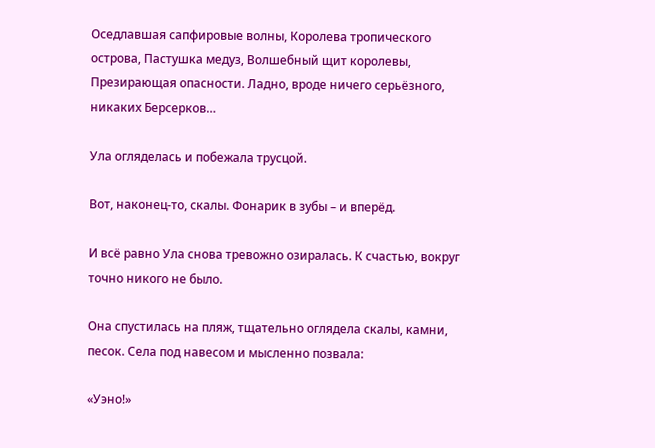Оседлавшая сапфировые волны, Королева тропического острова, Пастушка медуз, Волшебный щит королевы, Презирающая опасности. Ладно, вроде ничего серьёзного, никаких Берсерков…

Ула огляделась и побежала трусцой.

Вот, наконец-то, скалы. Фонарик в зубы – и вперёд.

И всё равно Ула снова тревожно озиралась. К счастью, вокруг точно никого не было.

Она спустилась на пляж, тщательно оглядела скалы, камни, песок. Села под навесом и мысленно позвала:

«Уэно!»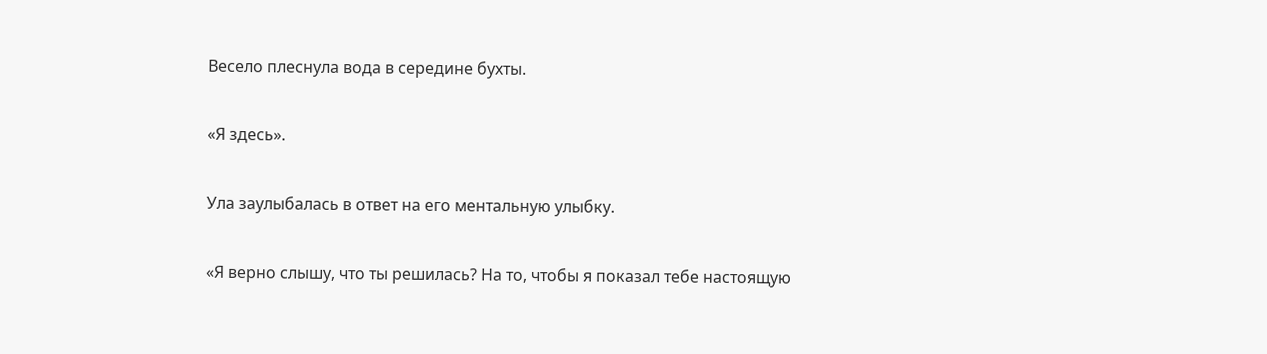Весело плеснула вода в середине бухты.

«Я здесь».

Ула заулыбалась в ответ на его ментальную улыбку.

«Я верно слышу, что ты решилась? На то, чтобы я показал тебе настоящую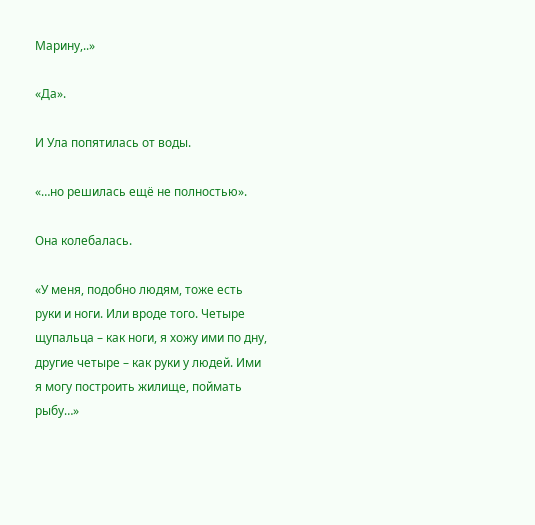Марину,..»

«Да».

И Ула попятилась от воды.

«…но решилась ещё не полностью».

Она колебалась.

«У меня, подобно людям, тоже есть руки и ноги. Или вроде того. Четыре щупальца – как ноги, я хожу ими по дну, другие четыре – как руки у людей. Ими я могу построить жилище, поймать рыбу…»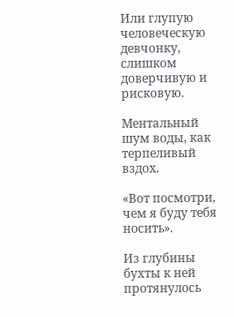Или глупую человеческую девчонку, слишком доверчивую и рисковую.

Ментальный шум воды, как терпеливый вздох.

«Вот посмотри, чем я буду тебя носить».

Из глубины бухты к ней протянулось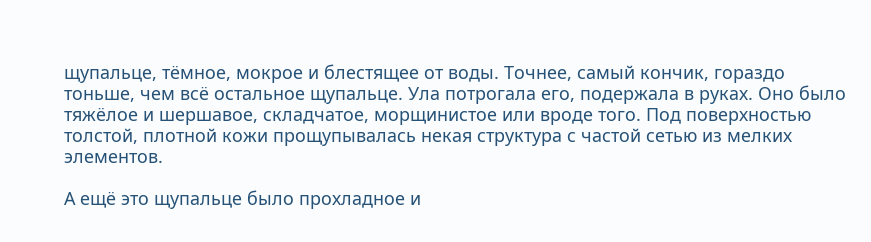щупальце, тёмное, мокрое и блестящее от воды. Точнее, самый кончик, гораздо тоньше, чем всё остальное щупальце. Ула потрогала его, подержала в руках. Оно было тяжёлое и шершавое, складчатое, морщинистое или вроде того. Под поверхностью толстой, плотной кожи прощупывалась некая структура с частой сетью из мелких элементов.

А ещё это щупальце было прохладное и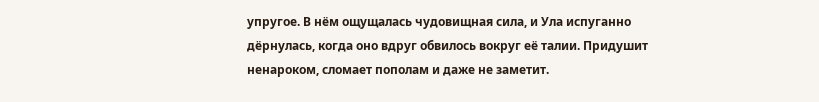упругое. В нём ощущалась чудовищная сила, и Ула испуганно дёрнулась, когда оно вдруг обвилось вокруг её талии. Придушит ненароком, сломает пополам и даже не заметит.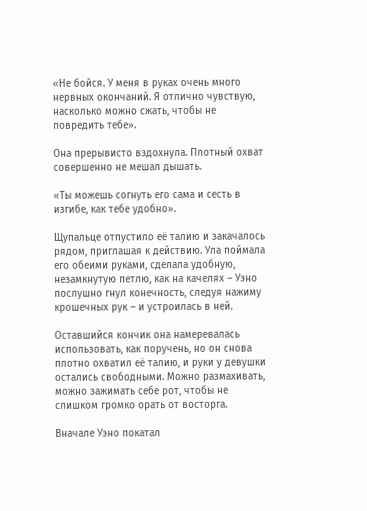«Не бойся. У меня в руках очень много нервных окончаний. Я отлично чувствую, насколько можно сжать, чтобы не повредить тебе».

Она прерывисто вздохнула. Плотный охват совершенно не мешал дышать.

«Ты можешь согнуть его сама и сесть в изгибе, как тебе удобно».

Щупальце отпустило её талию и закачалось рядом, приглашая к действию. Ула поймала его обеими руками, сделала удобную, незамкнутую петлю, как на качелях – Уэно послушно гнул конечность, следуя нажиму крошечных рук – и устроилась в ней.

Оставшийся кончик она намеревалась использовать, как поручень, но он снова плотно охватил её талию, и руки у девушки остались свободными. Можно размахивать, можно зажимать себе рот, чтобы не слишком громко орать от восторга.

Вначале Уэно покатал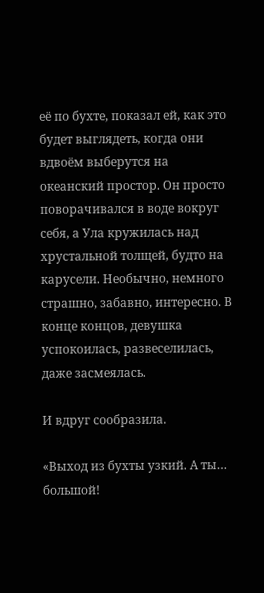её по бухте, показал ей, как это будет выглядеть, когда они вдвоём выберутся на океанский простор. Он просто поворачивался в воде вокруг себя, а Ула кружилась над хрустальной толщей, будто на карусели. Необычно, немного страшно, забавно, интересно. В конце концов, девушка успокоилась, развеселилась, даже засмеялась.

И вдруг сообразила.

«Выход из бухты узкий. А ты… большой!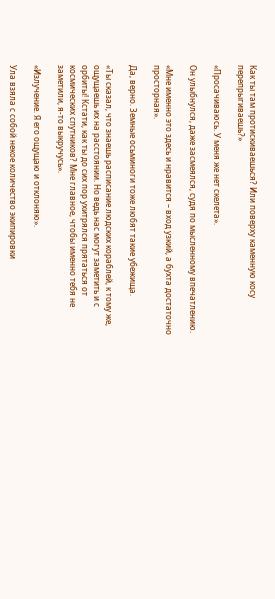Как ты там протискиваешься? Или поверху каменную косу перепрыгиваешь?»

«Просачиваюсь. У меня же нет скелета».

Он улыбнулся, даже засмеялся, судя по мысленному впечатлению.

«Мне именно это здесь и нравится – вход узкий, а бухта достаточно просторная».

Да, верно. Земные осьминоги тоже любят такие убежища.

«Ты сказал, что знаешь расписание людских кораблей, к тому же, ощущаешь их на расстоянии. Но ведь нас могут заметить и с орбиты! Кстати, как ты до сих пор ухитрялся прятаться от космических спутников? Мне главное, чтобы именно тебя не заметили, я-то выкручусь».

«Излучение. Я его ощущаю и отклоняю».

Ула взяла с собой некое количество экипировки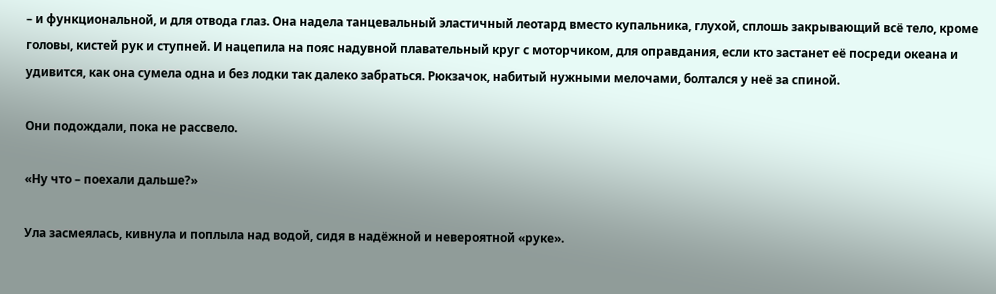– и функциональной, и для отвода глаз. Она надела танцевальный эластичный леотард вместо купальника, глухой, сплошь закрывающий всё тело, кроме головы, кистей рук и ступней. И нацепила на пояс надувной плавательный круг с моторчиком, для оправдания, если кто застанет её посреди океана и удивится, как она сумела одна и без лодки так далеко забраться. Рюкзачок, набитый нужными мелочами, болтался у неё за спиной.

Они подождали, пока не рассвело.

«Ну что – поехали дальше?»

Ула засмеялась, кивнула и поплыла над водой, сидя в надёжной и невероятной «руке».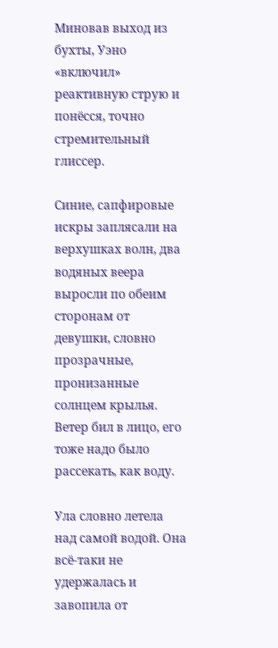Миновав выход из бухты, Уэно «включил» реактивную струю и понёсся, точно стремительный глиссер.

Синие, сапфировые искры заплясали на верхушках волн, два водяных веера выросли по обеим сторонам от девушки, словно прозрачные, пронизанные солнцем крылья. Ветер бил в лицо, его тоже надо было рассекать, как воду.

Ула словно летела над самой водой. Она всё-таки не удержалась и завопила от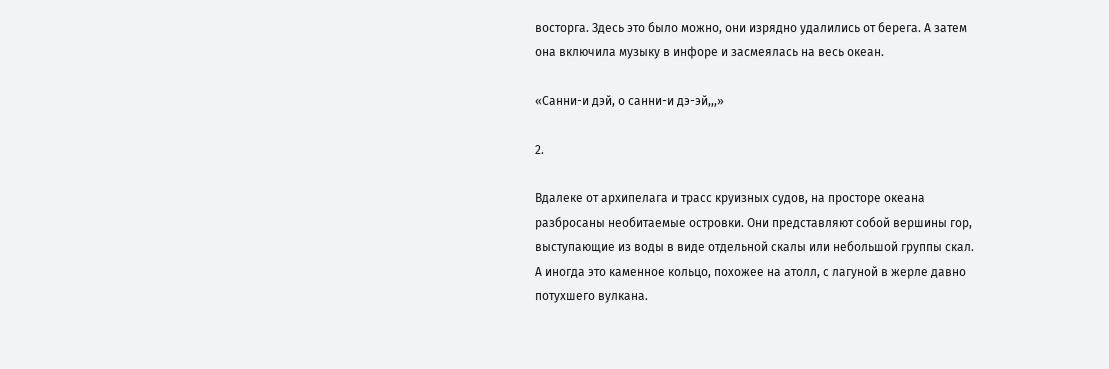восторга. Здесь это было можно, они изрядно удалились от берега. А затем она включила музыку в инфоре и засмеялась на весь океан.

«Санни-и дэй, о санни-и дэ-эй,,,»

2.

Вдалеке от архипелага и трасс круизных судов, на просторе океана разбросаны необитаемые островки. Они представляют собой вершины гор, выступающие из воды в виде отдельной скалы или небольшой группы скал. А иногда это каменное кольцо, похожее на атолл, с лагуной в жерле давно потухшего вулкана.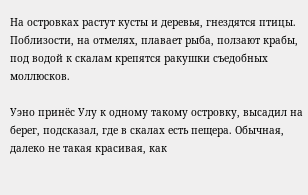На островках растут кусты и деревья, гнездятся птицы. Поблизости, на отмелях, плавает рыба, ползают крабы, под водой к скалам крепятся ракушки съедобных моллюсков.

Уэно принёс Улу к одному такому островку, высадил на берег, подсказал, где в скалах есть пещера. Обычная, далеко не такая красивая, как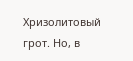Хризолитовый грот. Но, в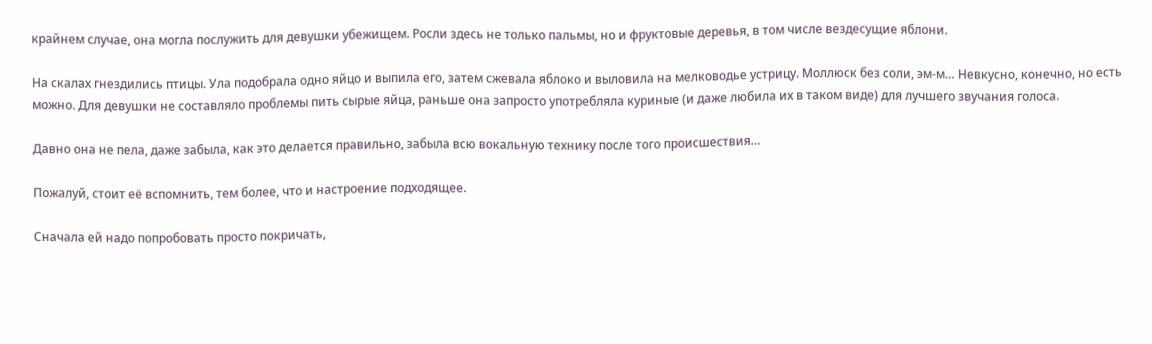крайнем случае, она могла послужить для девушки убежищем. Росли здесь не только пальмы, но и фруктовые деревья, в том числе вездесущие яблони.

На скалах гнездились птицы. Ула подобрала одно яйцо и выпила его, затем сжевала яблоко и выловила на мелководье устрицу. Моллюск без соли, эм-м… Невкусно, конечно, но есть можно. Для девушки не составляло проблемы пить сырые яйца, раньше она запросто употребляла куриные (и даже любила их в таком виде) для лучшего звучания голоса.

Давно она не пела, даже забыла, как это делается правильно, забыла всю вокальную технику после того происшествия…

Пожалуй, стоит её вспомнить, тем более, что и настроение подходящее.

Сначала ей надо попробовать просто покричать,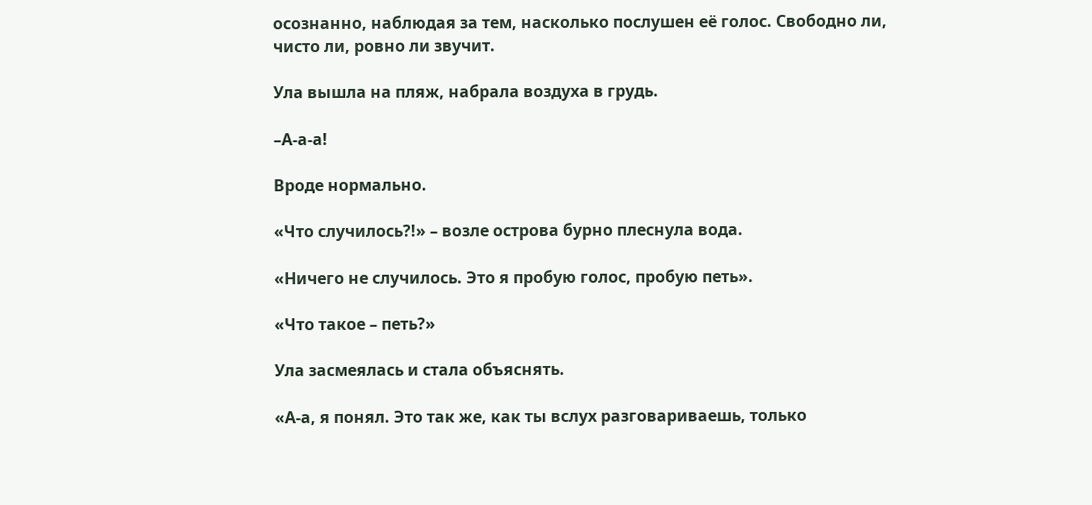осознанно, наблюдая за тем, насколько послушен её голос. Свободно ли, чисто ли, ровно ли звучит.

Ула вышла на пляж, набрала воздуха в грудь.

–А-а-а!

Вроде нормально.

«Что случилось?!» – возле острова бурно плеснула вода.

«Ничего не случилось. Это я пробую голос, пробую петь».

«Что такое – петь?»

Ула засмеялась и стала объяснять.

«А-а, я понял. Это так же, как ты вслух разговариваешь, только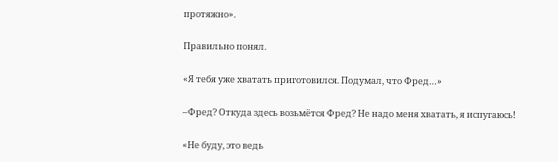протяжно».

Правильно понял.

«Я тебя уже хватать приготовился. Подумал, что Фред…»

–Фред? Откуда здесь возьмётся Фред? Не надо меня хватать, я испугаюсь!

«Не буду, это ведь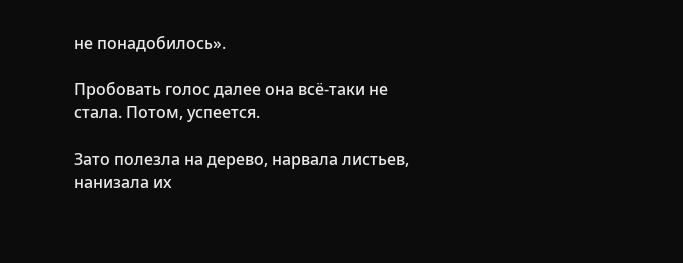не понадобилось».

Пробовать голос далее она всё-таки не стала. Потом, успеется.

Зато полезла на дерево, нарвала листьев, нанизала их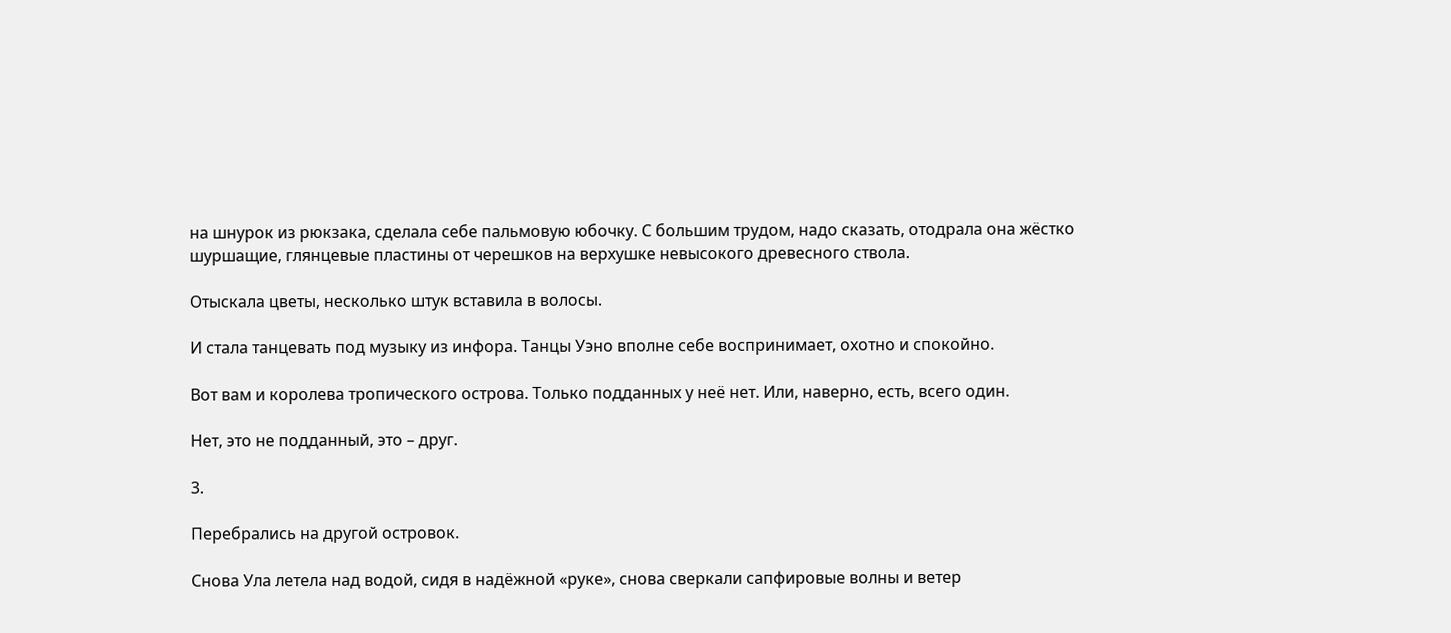на шнурок из рюкзака, сделала себе пальмовую юбочку. С большим трудом, надо сказать, отодрала она жёстко шуршащие, глянцевые пластины от черешков на верхушке невысокого древесного ствола.

Отыскала цветы, несколько штук вставила в волосы.

И стала танцевать под музыку из инфора. Танцы Уэно вполне себе воспринимает, охотно и спокойно.

Вот вам и королева тропического острова. Только подданных у неё нет. Или, наверно, есть, всего один.

Нет, это не подданный, это – друг.

3.

Перебрались на другой островок.

Снова Ула летела над водой, сидя в надёжной «руке», снова сверкали сапфировые волны и ветер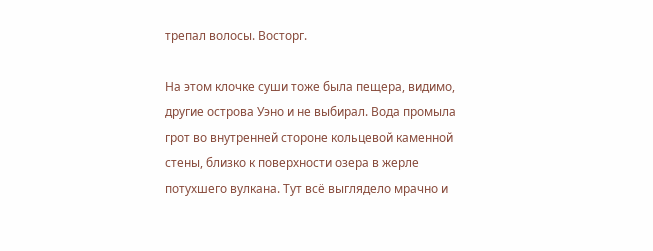трепал волосы. Восторг.

На этом клочке суши тоже была пещера, видимо, другие острова Уэно и не выбирал. Вода промыла грот во внутренней стороне кольцевой каменной стены, близко к поверхности озера в жерле потухшего вулкана. Тут всё выглядело мрачно и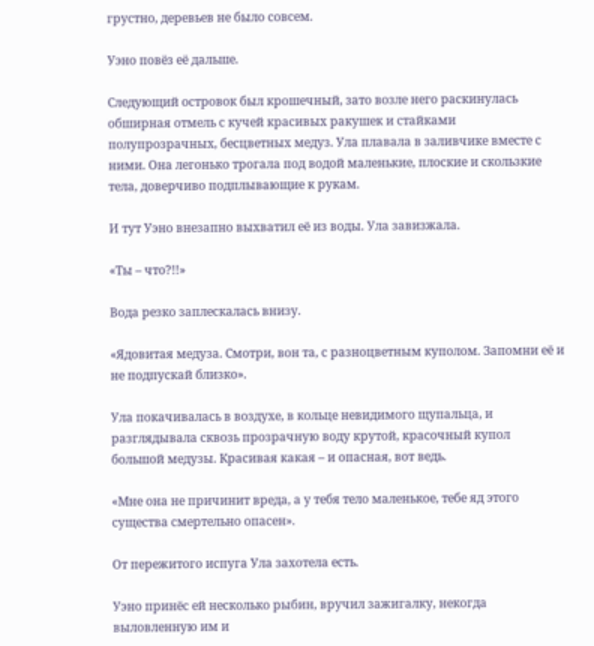грустно, деревьев не было совсем.

Уэно повёз её дальше.

Следующий островок был крошечный, зато возле него раскинулась обширная отмель с кучей красивых ракушек и стайками полупрозрачных, бесцветных медуз. Ула плавала в заливчике вместе с ними. Она легонько трогала под водой маленькие, плоские и скользкие тела, доверчиво подплывающие к рукам.

И тут Уэно внезапно выхватил её из воды. Ула завизжала.

«Ты – что?!!»

Вода резко заплескалась внизу.

«Ядовитая медуза. Смотри, вон та, с разноцветным куполом. Запомни её и не подпускай близко».

Ула покачивалась в воздухе, в кольце невидимого щупальца, и разглядывала сквозь прозрачную воду крутой, красочный купол большой медузы. Красивая какая – и опасная, вот ведь.

«Мне она не причинит вреда, а у тебя тело маленькое, тебе яд этого существа смертельно опасен».

От пережитого испуга Ула захотела есть.

Уэно принёс ей несколько рыбин, вручил зажигалку, некогда выловленную им и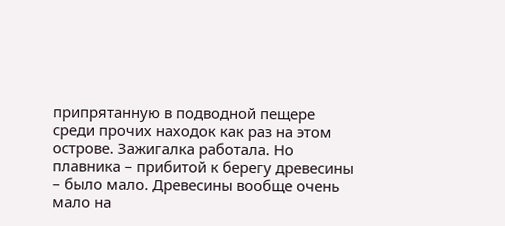припрятанную в подводной пещере среди прочих находок как раз на этом острове. Зажигалка работала. Но плавника – прибитой к берегу древесины – было мало. Древесины вообще очень мало на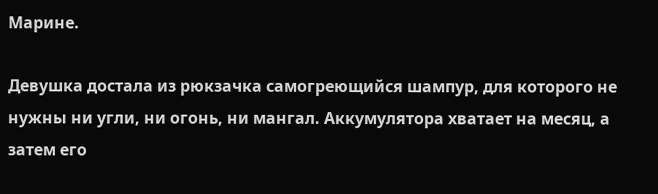Марине.

Девушка достала из рюкзачка самогреющийся шампур, для которого не нужны ни угли, ни огонь, ни мангал. Аккумулятора хватает на месяц, а затем его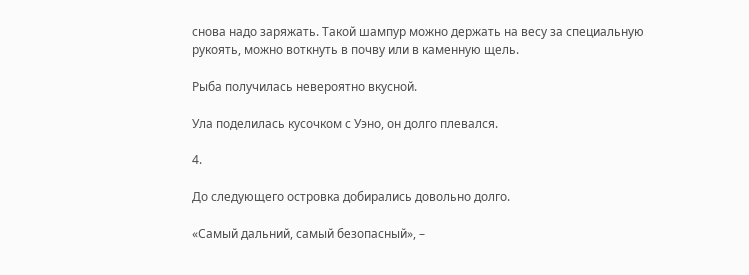снова надо заряжать. Такой шампур можно держать на весу за специальную рукоять, можно воткнуть в почву или в каменную щель.

Рыба получилась невероятно вкусной.

Ула поделилась кусочком с Уэно, он долго плевался.

4.

До следующего островка добирались довольно долго.

«Самый дальний, самый безопасный», –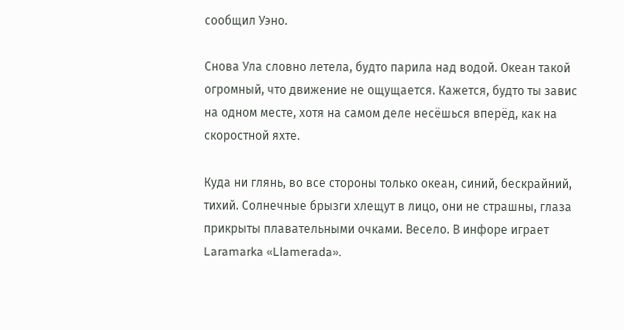сообщил Уэно.

Снова Ула словно летела, будто парила над водой. Океан такой огромный, что движение не ощущается. Кажется, будто ты завис на одном месте, хотя на самом деле несёшься вперёд, как на скоростной яхте.

Куда ни глянь, во все стороны только океан, синий, бескрайний, тихий. Солнечные брызги хлещут в лицо, они не страшны, глаза прикрыты плавательными очками. Весело. В инфоре играет Laramarka «Llamerada».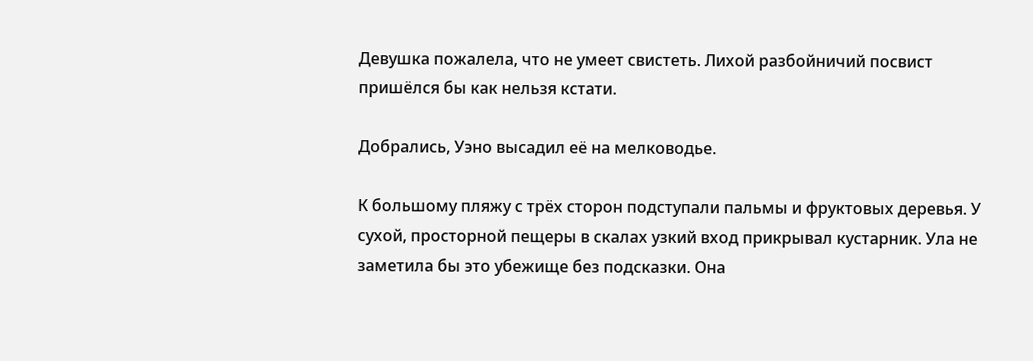Девушка пожалела, что не умеет свистеть. Лихой разбойничий посвист пришёлся бы как нельзя кстати.

Добрались, Уэно высадил её на мелководье.

К большому пляжу с трёх сторон подступали пальмы и фруктовых деревья. У сухой, просторной пещеры в скалах узкий вход прикрывал кустарник. Ула не заметила бы это убежище без подсказки. Она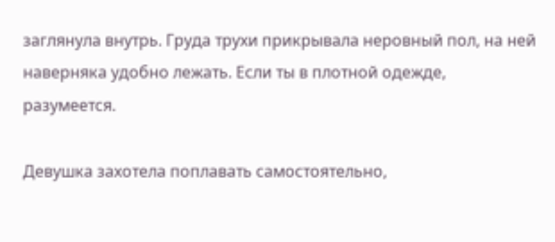заглянула внутрь. Груда трухи прикрывала неровный пол, на ней наверняка удобно лежать. Если ты в плотной одежде, разумеется.

Девушка захотела поплавать самостоятельно,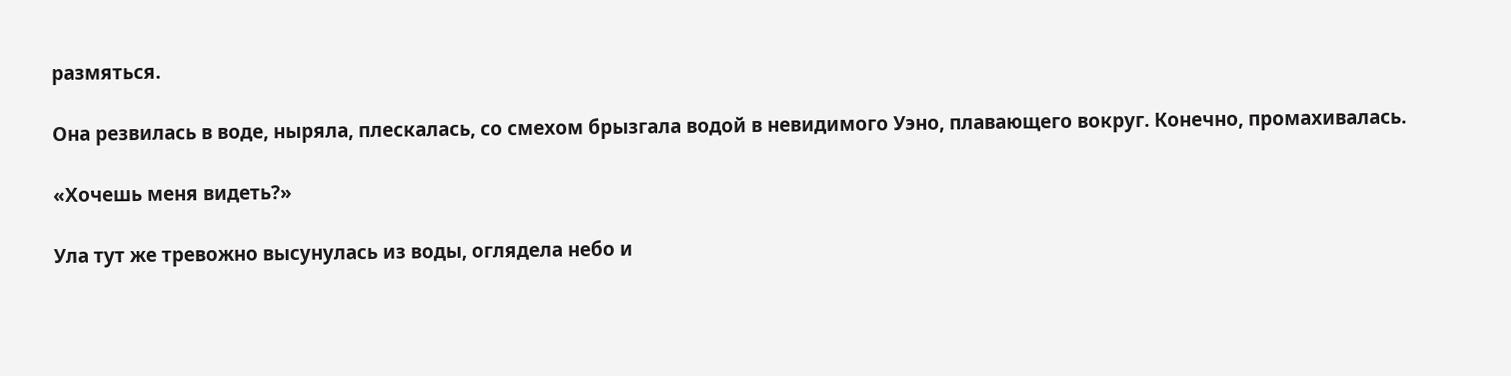размяться.

Она резвилась в воде, ныряла, плескалась, со смехом брызгала водой в невидимого Уэно, плавающего вокруг. Конечно, промахивалась.

«Хочешь меня видеть?»

Ула тут же тревожно высунулась из воды, оглядела небо и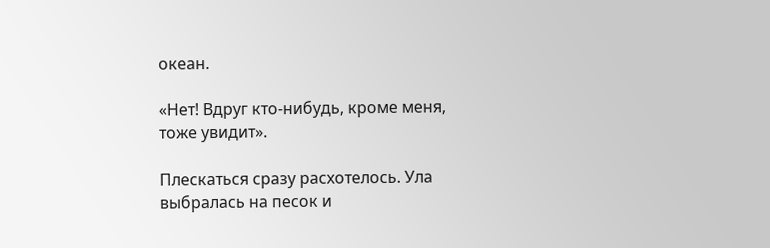океан.

«Нет! Вдруг кто-нибудь, кроме меня, тоже увидит».

Плескаться сразу расхотелось. Ула выбралась на песок и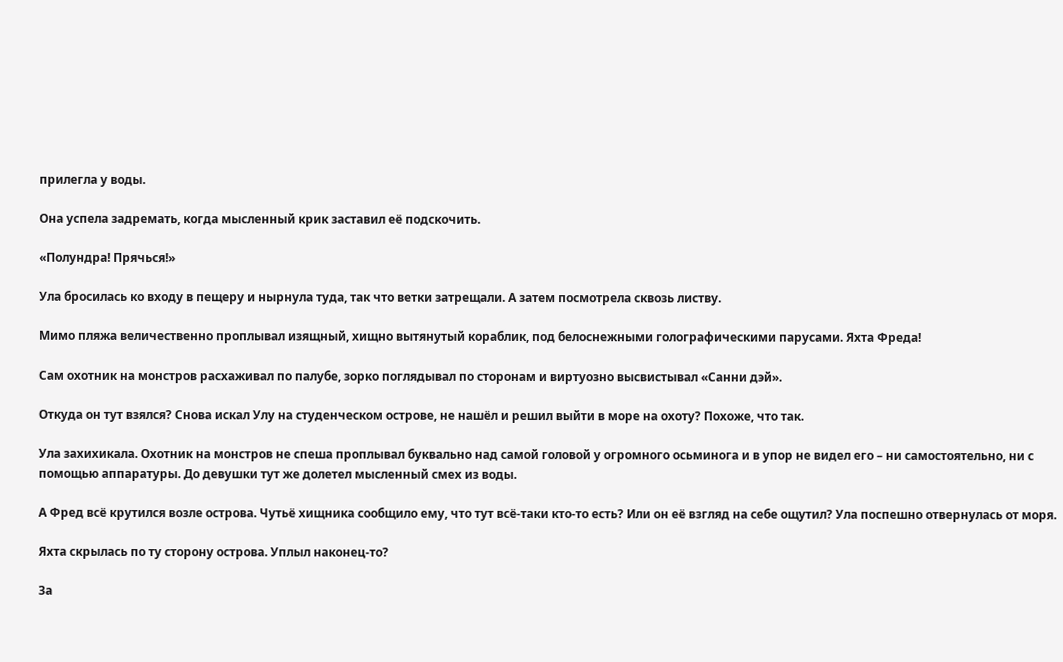прилегла у воды.

Она успела задремать, когда мысленный крик заставил её подскочить.

«Полундра! Прячься!»

Ула бросилась ко входу в пещеру и нырнула туда, так что ветки затрещали. А затем посмотрела сквозь листву.

Мимо пляжа величественно проплывал изящный, хищно вытянутый кораблик, под белоснежными голографическими парусами. Яхта Фреда!

Сам охотник на монстров расхаживал по палубе, зорко поглядывал по сторонам и виртуозно высвистывал «Санни дэй».

Откуда он тут взялся? Снова искал Улу на студенческом острове, не нашёл и решил выйти в море на охоту? Похоже, что так.

Ула захихикала. Охотник на монстров не спеша проплывал буквально над самой головой у огромного осьминога и в упор не видел его – ни самостоятельно, ни с помощью аппаратуры. До девушки тут же долетел мысленный смех из воды.

А Фред всё крутился возле острова. Чутьё хищника сообщило ему, что тут всё-таки кто-то есть? Или он её взгляд на себе ощутил? Ула поспешно отвернулась от моря.

Яхта скрылась по ту сторону острова. Уплыл наконец-то?

За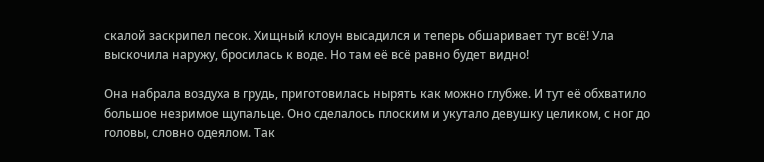скалой заскрипел песок. Хищный клоун высадился и теперь обшаривает тут всё! Ула выскочила наружу, бросилась к воде. Но там её всё равно будет видно!

Она набрала воздуха в грудь, приготовилась нырять как можно глубже. И тут её обхватило большое незримое щупальце. Оно сделалось плоским и укутало девушку целиком, с ног до головы, словно одеялом. Так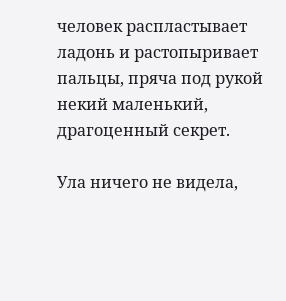человек распластывает ладонь и растопыривает пальцы, пряча под рукой некий маленький, драгоценный секрет.

Ула ничего не видела,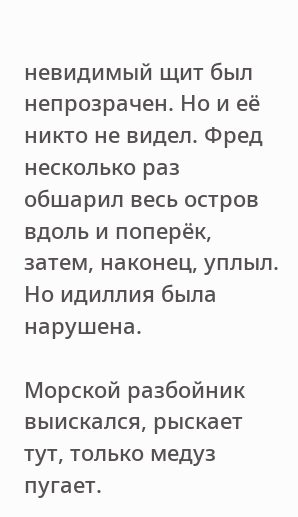невидимый щит был непрозрачен. Но и её никто не видел. Фред несколько раз обшарил весь остров вдоль и поперёк, затем, наконец, уплыл. Но идиллия была нарушена.

Морской разбойник выискался, рыскает тут, только медуз пугает.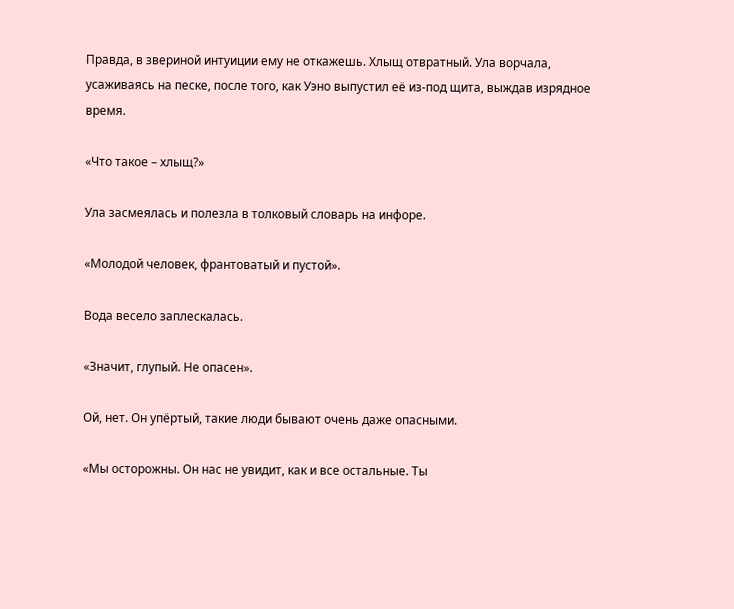Правда, в звериной интуиции ему не откажешь. Хлыщ отвратный. Ула ворчала, усаживаясь на песке, после того, как Уэно выпустил её из-под щита, выждав изрядное время.

«Что такое – хлыщ?»

Ула засмеялась и полезла в толковый словарь на инфоре.

«Молодой человек, франтоватый и пустой».

Вода весело заплескалась.

«Значит, глупый. Не опасен».

Ой, нет. Он упёртый, такие люди бывают очень даже опасными.

«Мы осторожны. Он нас не увидит, как и все остальные. Ты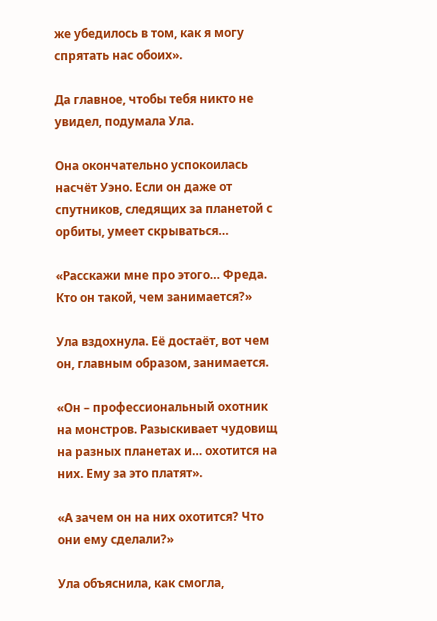же убедилось в том, как я могу спрятать нас обоих».

Да главное, чтобы тебя никто не увидел, подумала Ула.

Она окончательно успокоилась насчёт Уэно. Если он даже от спутников, следящих за планетой с орбиты, умеет скрываться…

«Расскажи мне про этого… Фреда. Кто он такой, чем занимается?»

Ула вздохнула. Её достаёт, вот чем он, главным образом, занимается.

«Он – профессиональный охотник на монстров. Разыскивает чудовищ на разных планетах и… охотится на них. Ему за это платят».

«А зачем он на них охотится? Что они ему сделали?»

Ула объяснила, как смогла,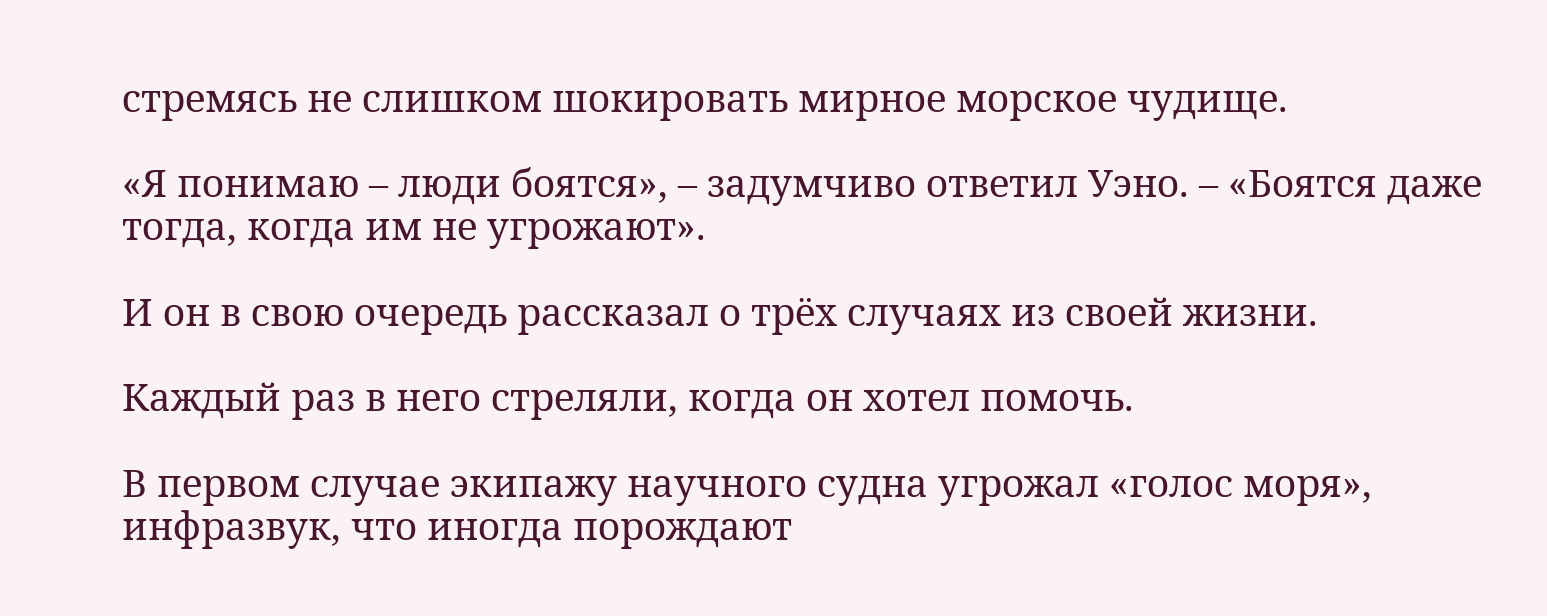стремясь не слишком шокировать мирное морское чудище.

«Я понимаю – люди боятся», – задумчиво ответил Уэно. – «Боятся даже тогда, когда им не угрожают».

И он в свою очередь рассказал о трёх случаях из своей жизни.

Каждый раз в него стреляли, когда он хотел помочь.

В первом случае экипажу научного судна угрожал «голос моря», инфразвук, что иногда порождают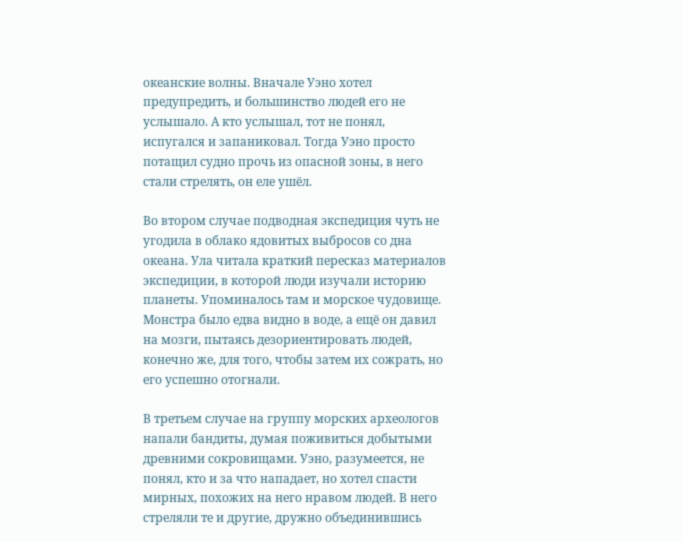океанские волны. Вначале Уэно хотел предупредить, и большинство людей его не услышало. А кто услышал, тот не понял, испугался и запаниковал. Тогда Уэно просто потащил судно прочь из опасной зоны, в него стали стрелять, он еле ушёл.

Во втором случае подводная экспедиция чуть не угодила в облако ядовитых выбросов со дна океана. Ула читала краткий пересказ материалов экспедиции, в которой люди изучали историю планеты. Упоминалось там и морское чудовище. Монстра было едва видно в воде, а ещё он давил на мозги, пытаясь дезориентировать людей, конечно же, для того, чтобы затем их сожрать, но его успешно отогнали.

В третьем случае на группу морских археологов напали бандиты, думая поживиться добытыми древними сокровищами. Уэно, разумеется, не понял, кто и за что нападает, но хотел спасти мирных, похожих на него нравом людей. В него стреляли те и другие, дружно объединившись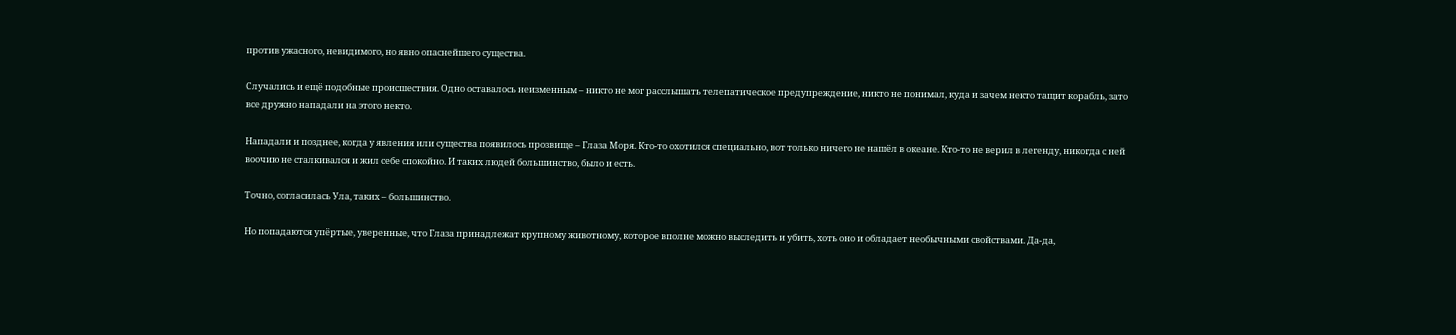против ужасного, невидимого, но явно опаснейшего существа.

Случались и ещё подобные происшествия. Одно оставалось неизменным – никто не мог расслышать телепатическое предупреждение, никто не понимал, куда и зачем некто тащит корабль, зато все дружно нападали на этого некто.

Нападали и позднее, когда у явления или существа появилось прозвище – Глаза Моря. Кто-то охотился специально, вот только ничего не нашёл в океане. Кто-то не верил в легенду, никогда с ней воочию не сталкивался и жил себе спокойно. И таких людей большинство, было и есть.

Точно, согласилась Ула, таких – большинство.

Но попадаются упёртые, уверенные, что Глаза принадлежат крупному животному, которое вполне можно выследить и убить, хоть оно и обладает необычными свойствами. Да-да,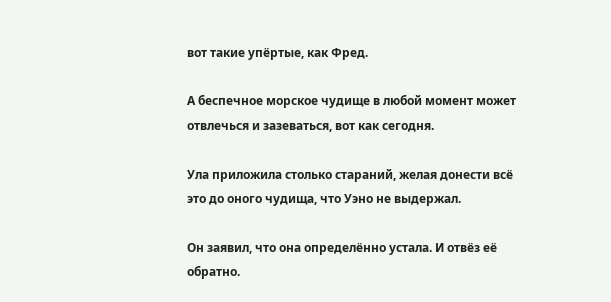вот такие упёртые, как Фред.

А беспечное морское чудище в любой момент может отвлечься и зазеваться, вот как сегодня.

Ула приложила столько стараний, желая донести всё это до оного чудища, что Уэно не выдержал.

Он заявил, что она определённо устала. И отвёз её обратно.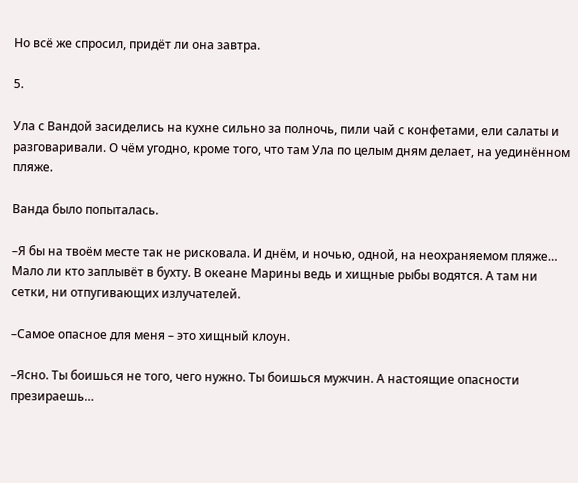Но всё же спросил, придёт ли она завтра.

5.

Ула с Вандой засиделись на кухне сильно за полночь, пили чай с конфетами, ели салаты и разговаривали. О чём угодно, кроме того, что там Ула по целым дням делает, на уединённом пляже.

Ванда было попыталась.

–Я бы на твоём месте так не рисковала. И днём, и ночью, одной, на неохраняемом пляже… Мало ли кто заплывёт в бухту. В океане Марины ведь и хищные рыбы водятся. А там ни сетки, ни отпугивающих излучателей.

–Самое опасное для меня – это хищный клоун.

–Ясно. Ты боишься не того, чего нужно. Ты боишься мужчин. А настоящие опасности презираешь…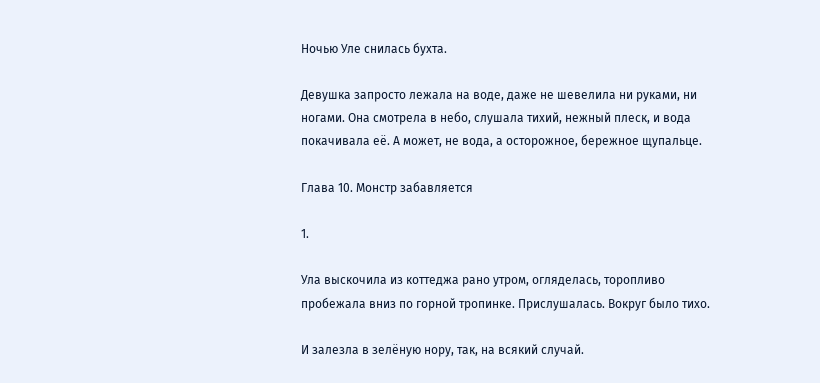Ночью Уле снилась бухта.

Девушка запросто лежала на воде, даже не шевелила ни руками, ни ногами. Она смотрела в небо, слушала тихий, нежный плеск, и вода покачивала её. А может, не вода, а осторожное, бережное щупальце.

Глава 10. Монстр забавляется

1.

Ула выскочила из коттеджа рано утром, огляделась, торопливо пробежала вниз по горной тропинке. Прислушалась. Вокруг было тихо.

И залезла в зелёную нору, так, на всякий случай.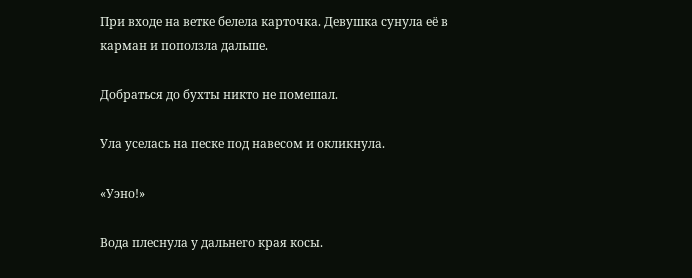При входе на ветке белела карточка. Девушка сунула её в карман и поползла дальше.

Добраться до бухты никто не помешал.

Ула уселась на песке под навесом и окликнула.

«Уэно!»

Вода плеснула у дальнего края косы.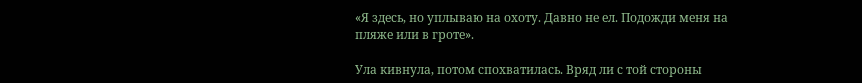«Я здесь, но уплываю на охоту. Давно не ел. Подожди меня на пляже или в гроте».

Ула кивнула, потом спохватилась. Вряд ли с той стороны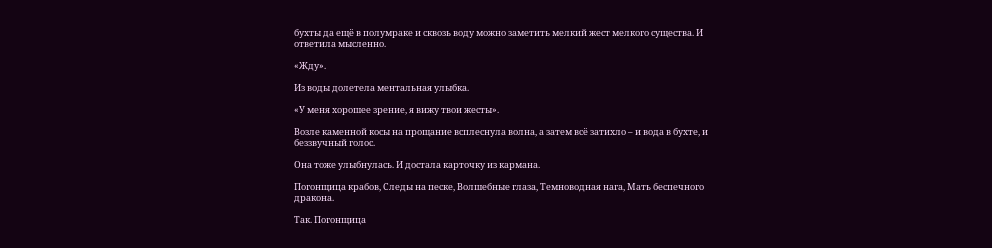бухты да ещё в полумраке и сквозь воду можно заметить мелкий жест мелкого существа. И ответила мысленно.

«Жду».

Из воды долетела ментальная улыбка.

«У меня хорошее зрение, я вижу твои жесты».

Возле каменной косы на прощание всплеснула волна, а затем всё затихло – и вода в бухте, и беззвучный голос.

Она тоже улыбнулась. И достала карточку из кармана.

Погонщица крабов, Следы на песке, Волшебные глаза, Темноводная нага, Мать беспечного дракона.

Так. Погонщица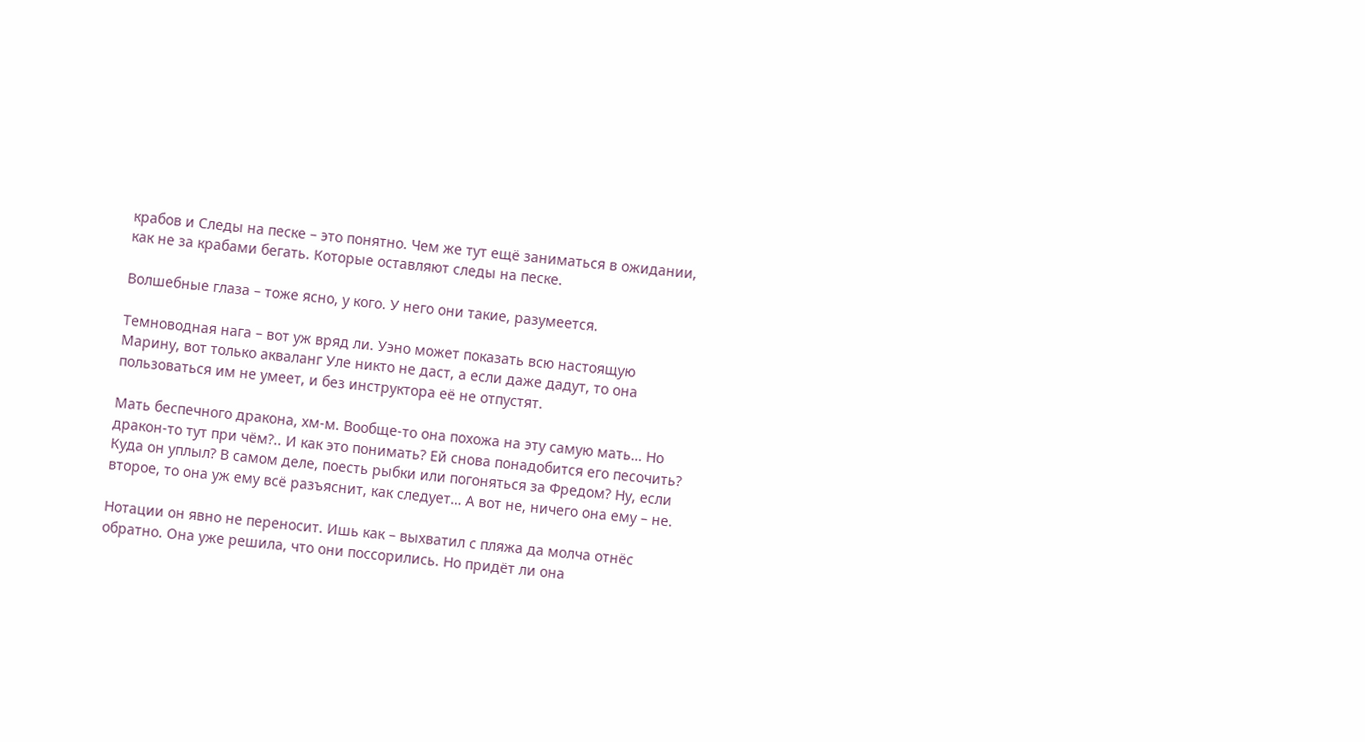крабов и Следы на песке – это понятно. Чем же тут ещё заниматься в ожидании, как не за крабами бегать. Которые оставляют следы на песке.

Волшебные глаза – тоже ясно, у кого. У него они такие, разумеется.

Темноводная нага – вот уж вряд ли. Уэно может показать всю настоящую Марину, вот только акваланг Уле никто не даст, а если даже дадут, то она пользоваться им не умеет, и без инструктора её не отпустят.

Мать беспечного дракона, хм-м. Вообще-то она похожа на эту самую мать… Но дракон-то тут при чём?.. И как это понимать? Ей снова понадобится его песочить? Куда он уплыл? В самом деле, поесть рыбки или погоняться за Фредом? Ну, если второе, то она уж ему всё разъяснит, как следует… А вот не, ничего она ему – не.

Нотации он явно не переносит. Ишь как – выхватил с пляжа да молча отнёс обратно. Она уже решила, что они поссорились. Но придёт ли она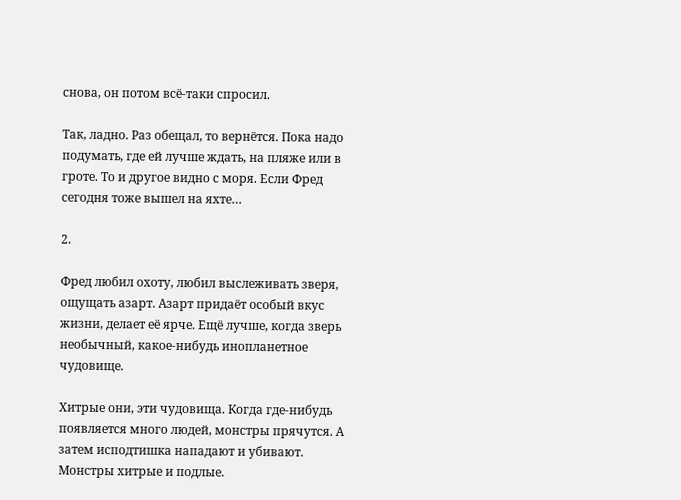снова, он потом всё-таки спросил.

Так, ладно. Раз обещал, то вернётся. Пока надо подумать, где ей лучше ждать, на пляже или в гроте. То и другое видно с моря. Если Фред сегодня тоже вышел на яхте…

2.

Фред любил охоту, любил выслеживать зверя, ощущать азарт. Азарт придаёт особый вкус жизни, делает её ярче. Ещё лучше, когда зверь необычный, какое-нибудь инопланетное чудовище.

Хитрые они, эти чудовища. Когда где-нибудь появляется много людей, монстры прячутся. А затем исподтишка нападают и убивают. Монстры хитрые и подлые.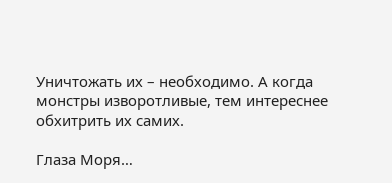Уничтожать их – необходимо. А когда монстры изворотливые, тем интереснее обхитрить их самих.

Глаза Моря…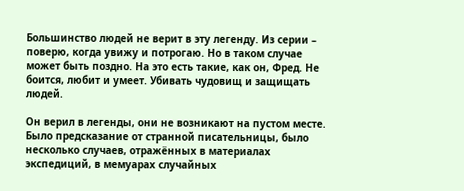Большинство людей не верит в эту легенду. Из серии – поверю, когда увижу и потрогаю. Но в таком случае может быть поздно. На это есть такие, как он, Фред. Не боится, любит и умеет. Убивать чудовищ и защищать людей.

Он верил в легенды, они не возникают на пустом месте. Было предсказание от странной писательницы, было несколько случаев, отражённых в материалах экспедиций, в мемуарах случайных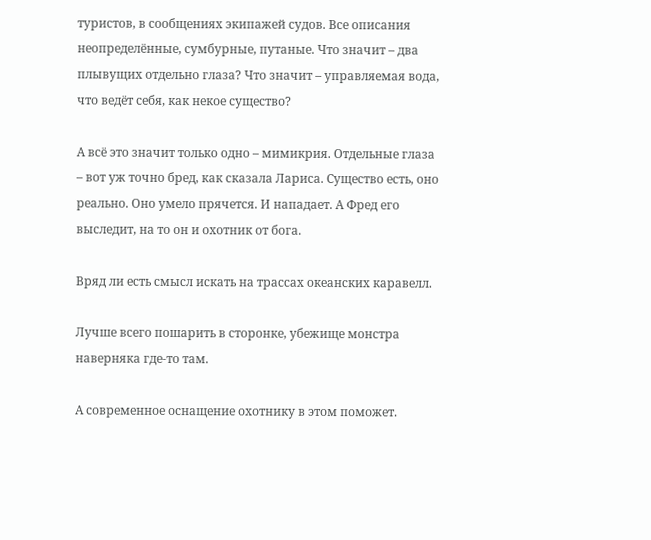туристов, в сообщениях экипажей судов. Все описания неопределённые, сумбурные, путаные. Что значит – два плывущих отдельно глаза? Что значит – управляемая вода, что ведёт себя, как некое существо?

А всё это значит только одно – мимикрия. Отдельные глаза – вот уж точно бред, как сказала Лариса. Существо есть, оно реально. Оно умело прячется. И нападает. А Фред его выследит, на то он и охотник от бога.

Вряд ли есть смысл искать на трассах океанских каравелл.

Лучше всего пошарить в сторонке, убежище монстра наверняка где-то там.

А современное оснащение охотнику в этом поможет.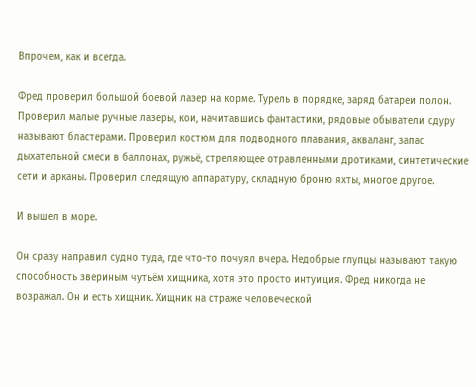Впрочем, как и всегда.

Фред проверил большой боевой лазер на корме. Турель в порядке, заряд батареи полон. Проверил малые ручные лазеры, кои, начитавшись фантастики, рядовые обыватели сдуру называют бластерами. Проверил костюм для подводного плавания, акваланг, запас дыхательной смеси в баллонах, ружьё, стреляющее отравленными дротиками, синтетические сети и арканы. Проверил следящую аппаратуру, складную броню яхты, многое другое.

И вышел в море.

Он сразу направил судно туда, где что-то почуял вчера. Недобрые глупцы называют такую способность звериным чутьём хищника, хотя это просто интуиция. Фред никогда не возражал. Он и есть хищник. Хищник на страже человеческой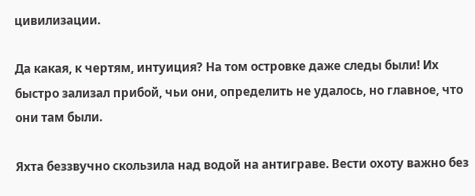цивилизации.

Да какая, к чертям, интуиция? На том островке даже следы были! Их быстро зализал прибой, чьи они, определить не удалось, но главное, что они там были.

Яхта беззвучно скользила над водой на антиграве. Вести охоту важно без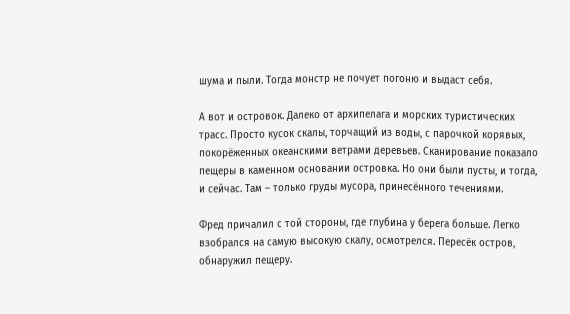шума и пыли. Тогда монстр не почует погоню и выдаст себя.

А вот и островок. Далеко от архипелага и морских туристических трасс. Просто кусок скалы, торчащий из воды, с парочкой корявых, покорёженных океанскими ветрами деревьев. Сканирование показало пещеры в каменном основании островка. Но они были пусты, и тогда, и сейчас. Там – только груды мусора, принесённого течениями.

Фред причалил с той стороны, где глубина у берега больше. Легко взобрался на самую высокую скалу, осмотрелся. Пересёк остров, обнаружил пещеру.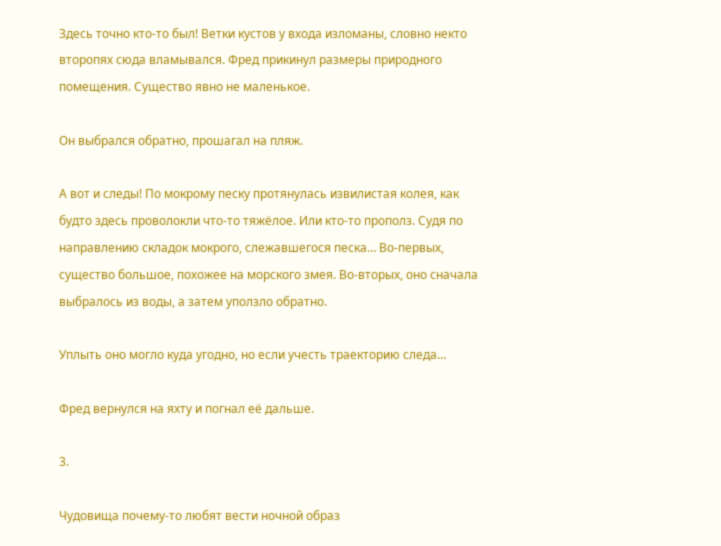Здесь точно кто-то был! Ветки кустов у входа изломаны, словно некто второпях сюда вламывался. Фред прикинул размеры природного помещения. Существо явно не маленькое.

Он выбрался обратно, прошагал на пляж.

А вот и следы! По мокрому песку протянулась извилистая колея, как будто здесь проволокли что-то тяжёлое. Или кто-то прополз. Судя по направлению складок мокрого, слежавшегося песка… Во-первых, существо большое, похожее на морского змея. Во-вторых, оно сначала выбралось из воды, а затем уползло обратно.

Уплыть оно могло куда угодно, но если учесть траекторию следа…

Фред вернулся на яхту и погнал её дальше.

3.

Чудовища почему-то любят вести ночной образ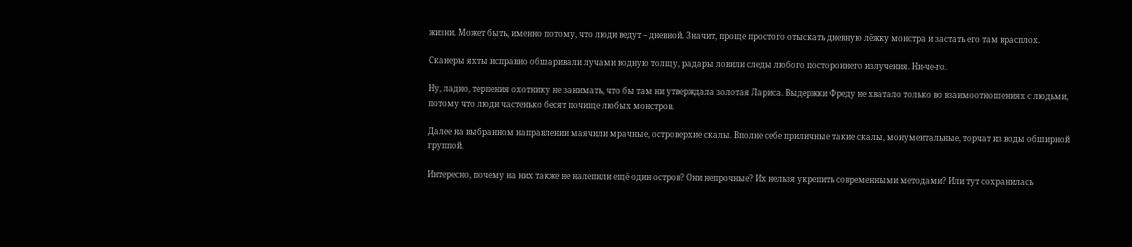жизни. Может быть, именно потому, что люди ведут – дневной. Значит, проще простого отыскать дневную лёжку монстра и застать его там врасплох.

Сканеры яхты исправно обшаривали лучами водную толщу, радары ловили следы любого постороннего излучения. Ни-че-го.

Ну, ладно, терпения охотнику не занимать, что бы там ни утверждала золотая Лариса. Выдержки Фреду не хватало только во взаимоотношениях с людьми, потому что люди частенько бесят почище любых монстров.

Далее на выбранном направлении маячили мрачные, островерхие скалы. Вполне себе приличные такие скалы, монументальные, торчат из воды обширной группой.

Интересно, почему на них также не налепили ещё один остров? Они непрочные? Их нельзя укрепить современными методами? Или тут сохранилась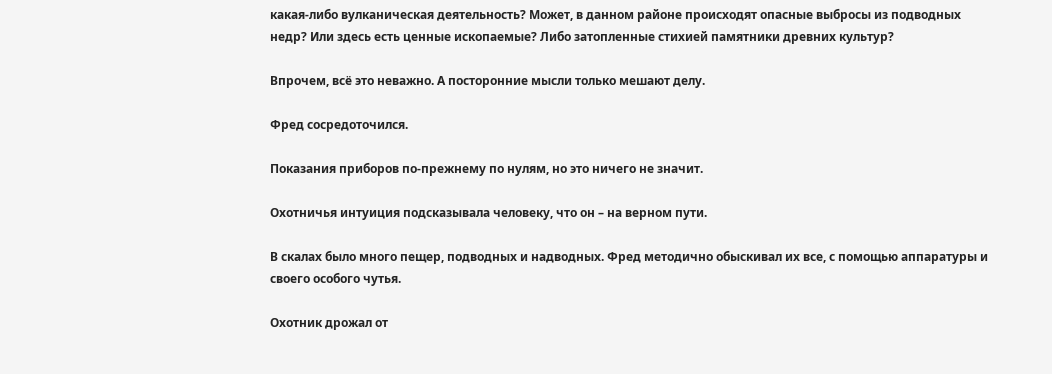какая-либо вулканическая деятельность? Может, в данном районе происходят опасные выбросы из подводных недр? Или здесь есть ценные ископаемые? Либо затопленные стихией памятники древних культур?

Впрочем, всё это неважно. А посторонние мысли только мешают делу.

Фред сосредоточился.

Показания приборов по-прежнему по нулям, но это ничего не значит.

Охотничья интуиция подсказывала человеку, что он – на верном пути.

В скалах было много пещер, подводных и надводных. Фред методично обыскивал их все, с помощью аппаратуры и своего особого чутья.

Охотник дрожал от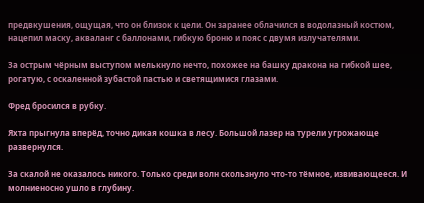предвкушения, ощущая, что он близок к цели. Он заранее облачился в водолазный костюм, нацепил маску, акваланг с баллонами, гибкую броню и пояс с двумя излучателями.

За острым чёрным выступом мелькнуло нечто, похожее на башку дракона на гибкой шее, рогатую, с оскаленной зубастой пастью и светящимися глазами.

Фред бросился в рубку.

Яхта прыгнула вперёд, точно дикая кошка в лесу. Большой лазер на турели угрожающе развернулся.

За скалой не оказалось никого. Только среди волн скользнуло что-то тёмное, извивающееся. И молниеносно ушло в глубину.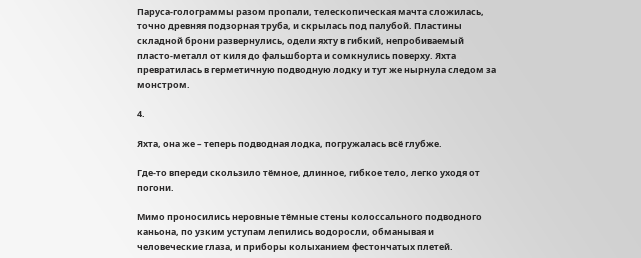Паруса-голограммы разом пропали, телескопическая мачта сложилась, точно древняя подзорная труба, и скрылась под палубой. Пластины складной брони развернулись, одели яхту в гибкий, непробиваемый пласто-металл от киля до фальшборта и сомкнулись поверху. Яхта превратилась в герметичную подводную лодку и тут же нырнула следом за монстром.

4.

Яхта, она же – теперь подводная лодка, погружалась всё глубже.

Где-то впереди скользило тёмное, длинное, гибкое тело, легко уходя от погони.

Мимо проносились неровные тёмные стены колоссального подводного каньона, по узким уступам лепились водоросли, обманывая и человеческие глаза, и приборы колыханием фестончатых плетей.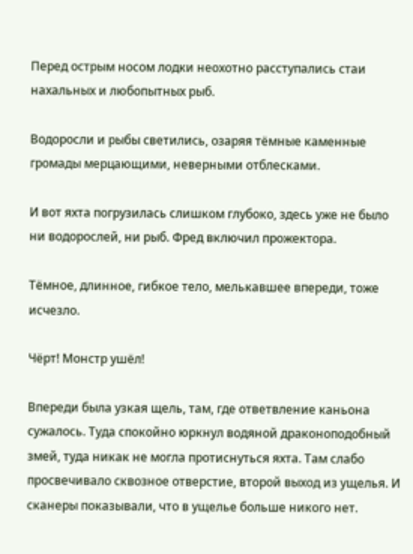Перед острым носом лодки неохотно расступались стаи нахальных и любопытных рыб.

Водоросли и рыбы светились, озаряя тёмные каменные громады мерцающими, неверными отблесками.

И вот яхта погрузилась слишком глубоко, здесь уже не было ни водорослей, ни рыб. Фред включил прожектора.

Тёмное, длинное, гибкое тело, мелькавшее впереди, тоже исчезло.

Чёрт! Монстр ушёл!

Впереди была узкая щель, там, где ответвление каньона сужалось. Туда спокойно юркнул водяной драконоподобный змей, туда никак не могла протиснуться яхта. Там слабо просвечивало сквозное отверстие, второй выход из ущелья. И сканеры показывали, что в ущелье больше никого нет.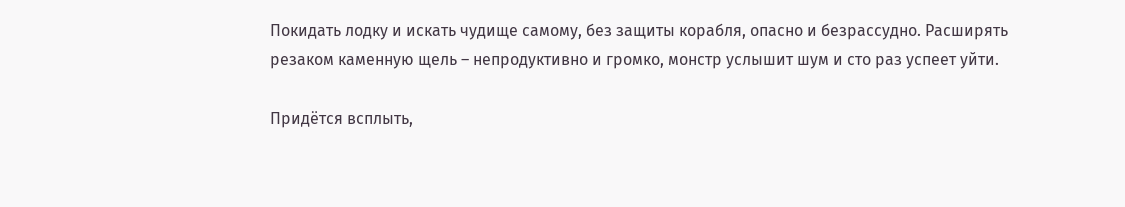Покидать лодку и искать чудище самому, без защиты корабля, опасно и безрассудно. Расширять резаком каменную щель – непродуктивно и громко, монстр услышит шум и сто раз успеет уйти.

Придётся всплыть,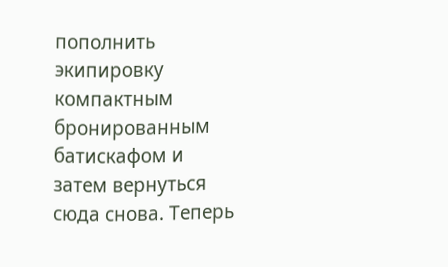пополнить экипировку компактным бронированным батискафом и затем вернуться сюда снова. Теперь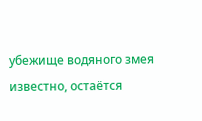убежище водяного змея известно, остаётся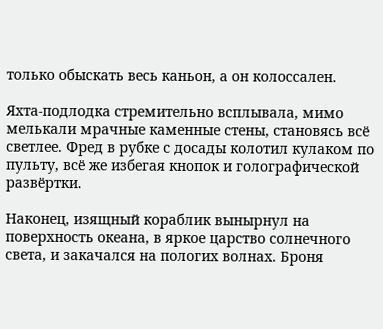только обыскать весь каньон, а он колоссален.

Яхта-подлодка стремительно всплывала, мимо мелькали мрачные каменные стены, становясь всё светлее. Фред в рубке с досады колотил кулаком по пульту, всё же избегая кнопок и голографической развёртки.

Наконец, изящный кораблик вынырнул на поверхность океана, в яркое царство солнечного света, и закачался на пологих волнах. Броня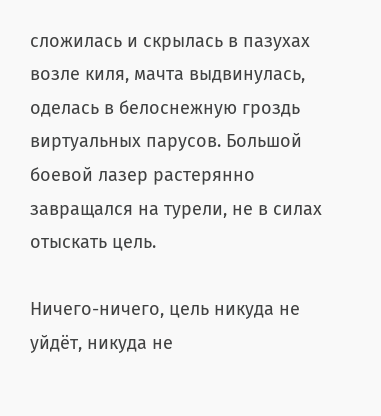сложилась и скрылась в пазухах возле киля, мачта выдвинулась, оделась в белоснежную гроздь виртуальных парусов. Большой боевой лазер растерянно завращался на турели, не в силах отыскать цель.

Ничего-ничего, цель никуда не уйдёт, никуда не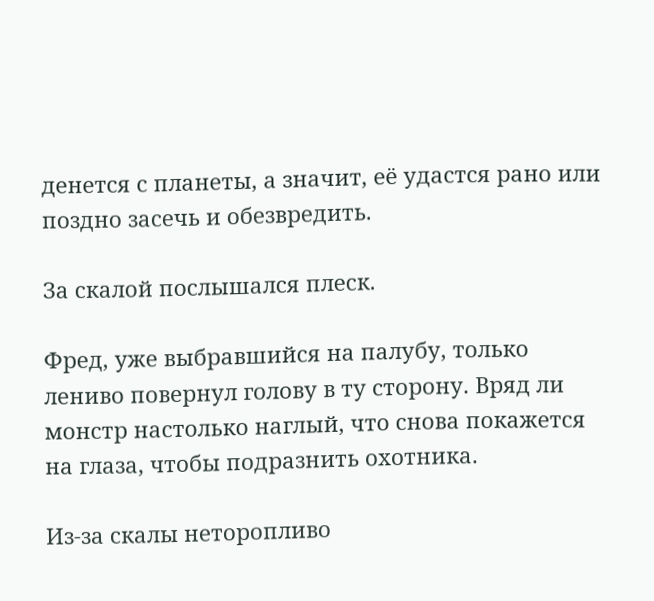денется с планеты, а значит, её удастся рано или поздно засечь и обезвредить.

За скалой послышался плеск.

Фред, уже выбравшийся на палубу, только лениво повернул голову в ту сторону. Вряд ли монстр настолько наглый, что снова покажется на глаза, чтобы подразнить охотника.

Из-за скалы неторопливо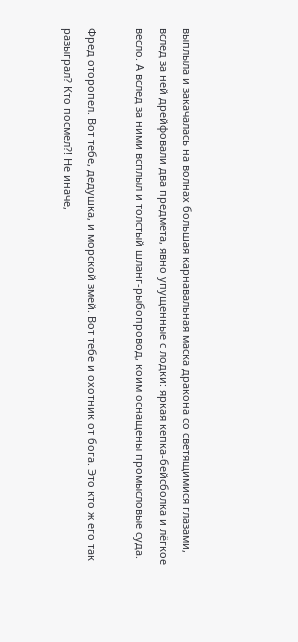выплыла и закачалась на волнах большая карнавальная маска дракона со светящимися глазами, вслед за ней дрейфовали два предмета, явно упущенные с лодки: яркая кепка-бейсболка и лёгкое весло. А вслед за ними всплыл и толстый шланг-рыбопровод, коим оснащены промысловые суда.

Фред оторопел. Вот тебе, дедушка, и морской змей. Вот тебе и охотник от бога. Это кто ж его так разыграл? Кто посмел?! Не иначе,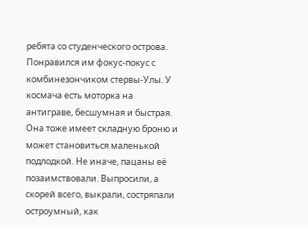ребята со студенческого острова. Понравился им фокус-покус с комбинезончиком стервы-Улы. У космача есть моторка на антиграве, бесшумная и быстрая. Она тоже имеет складную броню и может становиться маленькой подлодкой. Не иначе, пацаны её позаимствовали. Выпросили, а скорей всего, выкрали, состряпали остроумный, как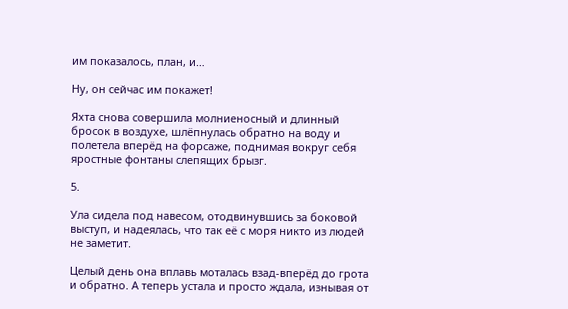им показалось, план, и…

Ну, он сейчас им покажет!

Яхта снова совершила молниеносный и длинный бросок в воздухе, шлёпнулась обратно на воду и полетела вперёд на форсаже, поднимая вокруг себя яростные фонтаны слепящих брызг.

5.

Ула сидела под навесом, отодвинувшись за боковой выступ, и надеялась, что так её с моря никто из людей не заметит.

Целый день она вплавь моталась взад-вперёд до грота и обратно. А теперь устала и просто ждала, изнывая от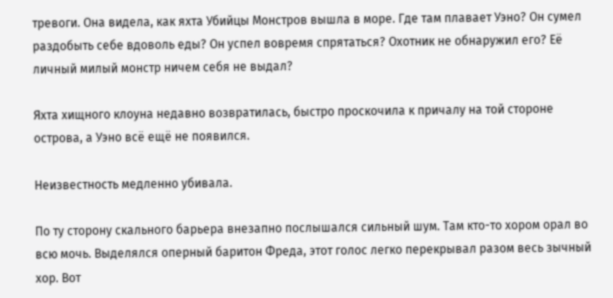тревоги. Она видела, как яхта Убийцы Монстров вышла в море. Где там плавает Уэно? Он сумел раздобыть себе вдоволь еды? Он успел вовремя спрятаться? Охотник не обнаружил его? Её личный милый монстр ничем себя не выдал?

Яхта хищного клоуна недавно возвратилась, быстро проскочила к причалу на той стороне острова, а Уэно всё ещё не появился.

Неизвестность медленно убивала.

По ту сторону скального барьера внезапно послышался сильный шум. Там кто-то хором орал во всю мочь. Выделялся оперный баритон Фреда, этот голос легко перекрывал разом весь зычный хор. Вот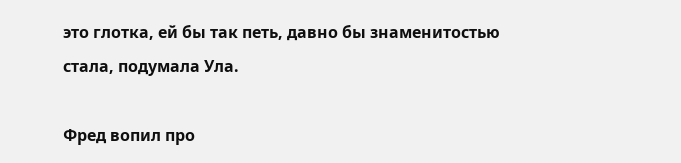это глотка, ей бы так петь, давно бы знаменитостью стала, подумала Ула.

Фред вопил про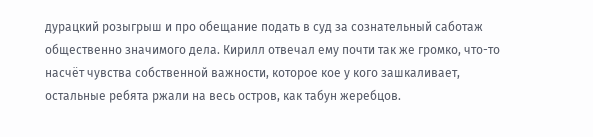дурацкий розыгрыш и про обещание подать в суд за сознательный саботаж общественно значимого дела. Кирилл отвечал ему почти так же громко, что-то насчёт чувства собственной важности, которое кое у кого зашкаливает, остальные ребята ржали на весь остров, как табун жеребцов.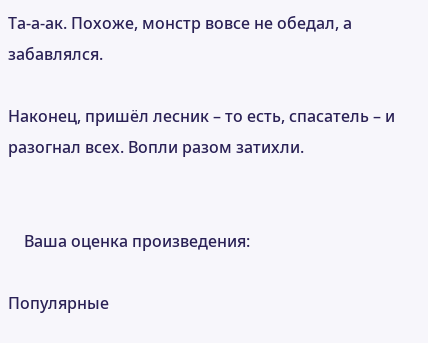Та-а-ак. Похоже, монстр вовсе не обедал, а забавлялся.

Наконец, пришёл лесник – то есть, спасатель – и разогнал всех. Вопли разом затихли.


    Ваша оценка произведения:

Популярные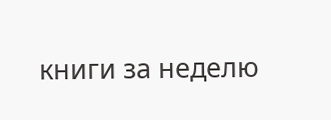книги за неделю